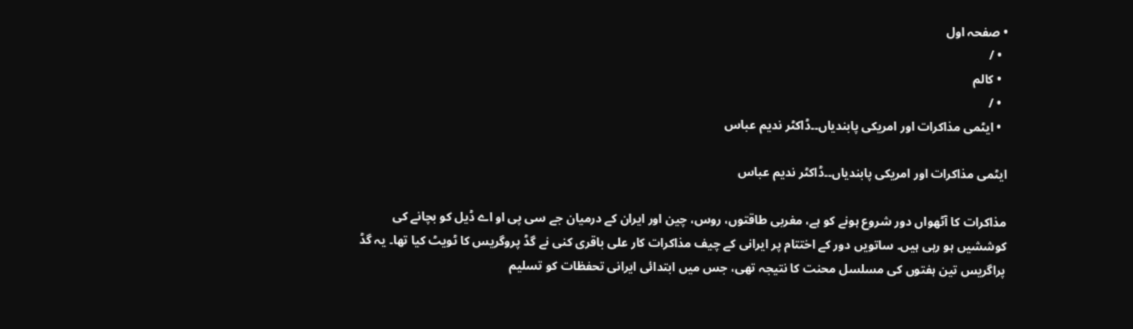• صفحہ اول
  • /
  • کالم
  • /
  • ایٹمی مذاکرات اور امریکی پابندیاں۔۔ڈاکٹر ندیم عباس

ایٹمی مذاکرات اور امریکی پابندیاں۔۔ڈاکٹر ندیم عباس

مذاکرات کا آٹھواں دور شروع ہونے کو ہے، مغربی طاقتوں، روس، چین اور ایران کے درمیان جے سی پی او اے ڈیل کو بچانے کی کوششیں ہو رہی ہیں۔ ساتویں دور کے اختتام پر ایرانی کے چیف مذاکرات کار علی باقری کنی نے گڈ پروگریس کا ٹویٹ کیا تھا۔ یہ گڈ پراگریس تین ہفتوں کی مسلسل محنت کا نتیجہ تھی، جس میں ابتدائی ایرانی تحفظات کو تسلیم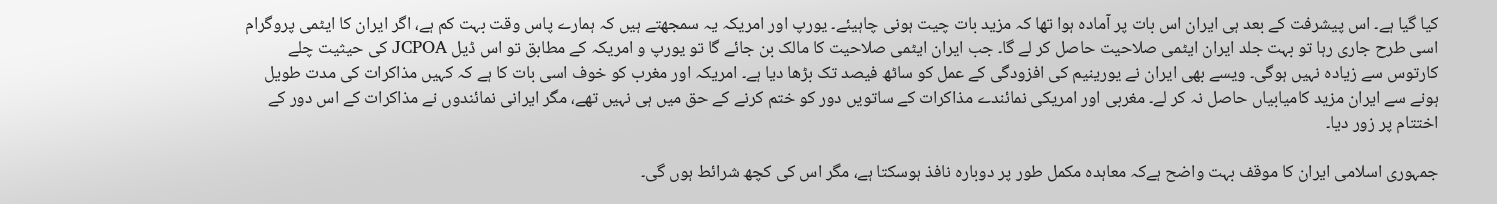کیا گیا ہے۔ اس پیشرفت کے بعد ہی ایران اس بات پر آمادہ ہوا تھا کہ مزید بات چیت ہونی چاہیئے۔ یورپ اور امریکہ یہ سمجھتے ہیں کہ ہمارے پاس وقت بہت کم ہے، اگر ایران کا ایٹمی پروگرام اسی طرح جاری رہا تو بہت جلد ایران ایٹمی صلاحیت حاصل کر لے گا۔ جب ایران ایٹمی صلاحیت کا مالک بن جائے گا تو یورپ و امریکہ کے مطابق تو اس ڈیل JCPOA کی حیثیت چلے کارتوس سے زیادہ نہیں ہوگی۔ ویسے بھی ایران نے یورینیم کی افزودگی کے عمل کو ساٹھ فیصد تک بڑھا دیا ہے۔ امریکہ اور مغرب کو خوف اسی بات کا ہے کہ کہیں مذاکرات کی مدت طویل ہونے سے ایران مزید کامیابیاں حاصل نہ کر لے۔ مغربی اور امریکی نمائندے مذاکرات کے ساتویں دور کو ختم کرنے کے حق میں ہی نہیں تھے، مگر ایرانی نمائندوں نے مذاکرات کے اس دور کے اختتام پر زور دیا۔

جمہوری اسلامی ایران کا موقف بہت واضح ہےکہ معاہدہ مکمل طور پر دوبارہ نافذ ہوسکتا ہے، مگر اس کی کچھ شرائط ہوں گی۔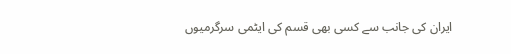ایران کی جانب سے کسی بھی قسم کی ایٹمی سرگرمیوں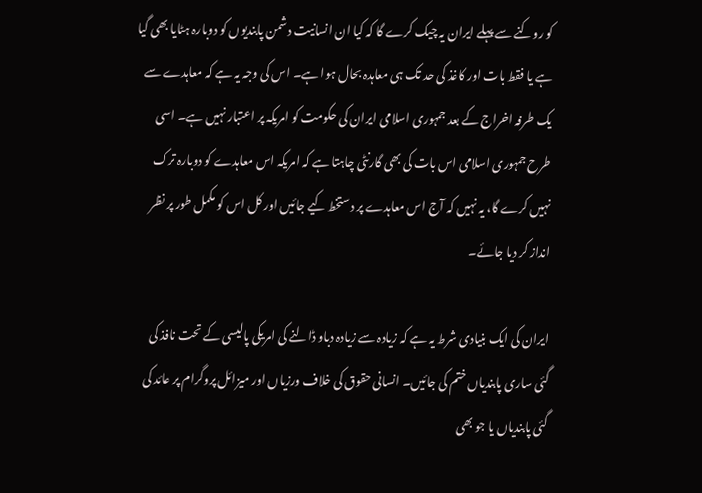کو روکنے سے پہلے ایران یہ چیک کرے گا کہ کیا ان انسانیت دشمن پابندیوں کو دوبارہ ہٹایا بھی گیا ہے یا فقط بات اور کاغذ کی حد تک ہی معاہدہ بحال ہوا ہے۔ اس کی وجہ یہ ہے کہ معاہدے سے یک طرفہ اخراج کے بعد جمہوری اسلامی ایران کی حکومت کو امریکہ پر اعتبار نہیں ہے۔ اسی طرح جمہوری اسلامی اس بات کی بھی گارنٹی چاہتا ہے کہ امریکہ اس معاہدے کو دوبارہ ترک نہیں کرے گا، یہ نہیں کہ آج اس معاہدے پر دستخط کیے جائیں اور کل اس کو مکمل طور پر نظر انداز کر دیا جائے۔

ایران کی ایک بنیادی شرط یہ ہے کہ زیادہ سے زیادہ دباو ڈالنے کی امریکی پالیسی کے تحت نافذ کی گئی ساری پابندیاں ختم کی جائیں۔ انسانی حقوق کی خلاف ورزیاں اور میزائل پروگرام پر عائد کی گئی پابندیاں یا جو بھی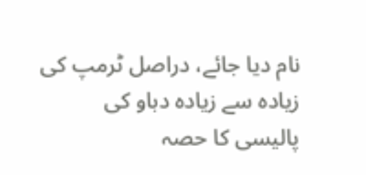نام دیا جائے، دراصل ٹرمپ کی زیادہ سے زیادہ دباو کی پالیسی کا حصہ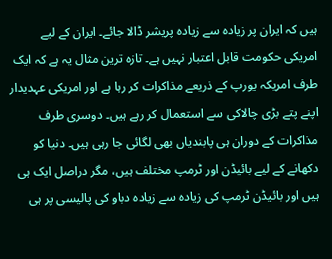ہیں کہ ایران پر زیادہ سے زیادہ پریشر ڈالا جائے۔ ایران کے لیے امریکی حکومت قابل اعتبار نہیں ہے۔ تازہ ترین مثال یہ ہے کہ ایک طرف امریکہ یورپ کے ذریعے مذاکرات کر رہا ہے اور امریکی عہدیدار اپنے پتے بڑی چالاکی سے استعمال کر رہے ہیں۔ دوسری طرف مذاکرات کے دوران ہی پابندیاں بھی لگائی جا رہی ہیں۔ دنیا کو دکھانے کے لیے بائیڈن اور ٹرمپ مختلف ہیں، مگر دراصل ایک ہی ہیں اور بائیڈن ٹرمپ کی زیادہ سے زیادہ دباو کی پالیسی پر ہی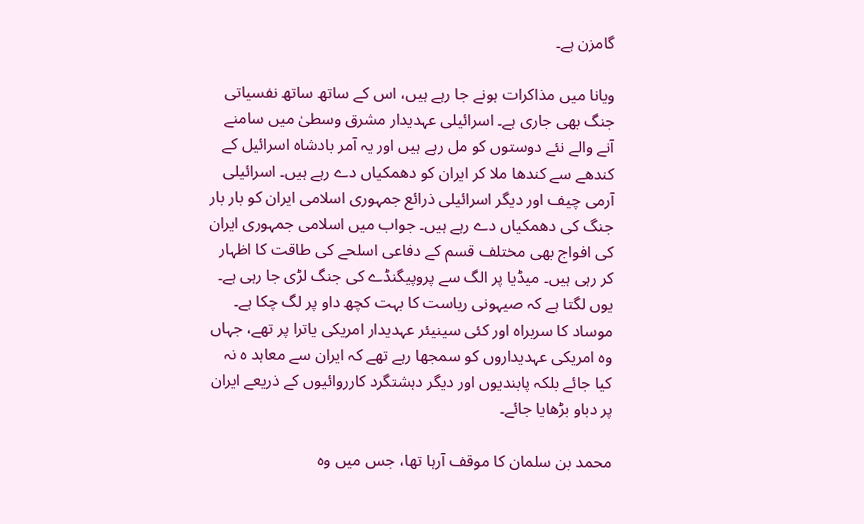گامزن ہے۔

ویانا میں مذاکرات ہونے جا رہے ہیں، اس کے ساتھ ساتھ نفسیاتی جنگ بھی جاری ہے۔ اسرائیلی عہدیدار مشرق وسطیٰ میں سامنے آنے والے نئے دوستوں کو مل رہے ہیں اور یہ آمر بادشاہ اسرائیل کے کندھے سے کندھا ملا کر ایران کو دھمکیاں دے رہے ہیں۔ اسرائیلی آرمی چیف اور دیگر اسرائیلی ذرائع جمہوری اسلامی ایران کو بار بار جنگ کی دھمکیاں دے رہے ہیں۔ جواب میں اسلامی جمہوری ایران کی افواج بھی مختلف قسم کے دفاعی اسلحے کی طاقت کا اظہار کر رہی ہیں۔ میڈیا پر الگ سے پروپیگنڈے کی جنگ لڑی جا رہی ہے۔ یوں لگتا ہے کہ صیہونی ریاست کا بہت کچھ داو پر لگ چکا ہے۔ موساد کا سربراہ اور کئی سینیئر عہدیدار امریکی یاترا پر تھے، جہاں وہ امریکی عہدیداروں کو سمجھا رہے تھے کہ ایران سے معاہد ہ نہ کیا جائے بلکہ پابندیوں اور دیگر دہشتگرد کارروائیوں کے ذریعے ایران پر دباو بڑھایا جائے۔

محمد بن سلمان کا موقف آرہا تھا، جس میں وہ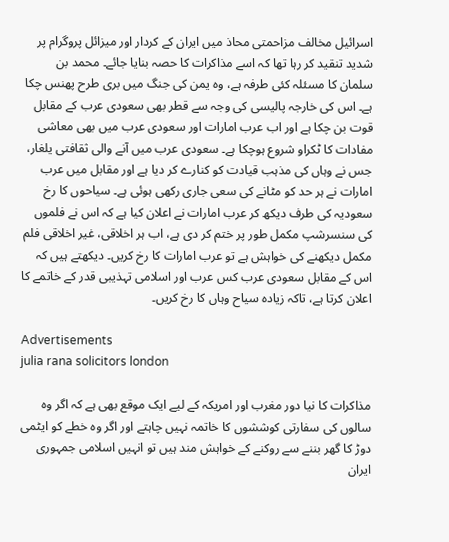اسرائیل مخالف مزاحمتی محاذ میں ایران کے کردار اور میزائل پروگرام پر شدید تنقید کر رہا تھا کہ اسے مذاکرات کا حصہ بنایا جائے۔ محمد بن سلمان کا مسئلہ کئی طرفہ ہے، وہ یمن کی جنگ میں بری طرح پھنس چکا ہے۔ اس کی خارجہ پالیسی کی وجہ سے قطر بھی سعودی عرب کے مقابل قوت بن چکا ہے اور اب عرب امارات اور سعودی عرب میں بھی معاشی مفادات کا ٹکراو شروع ہوچکا ہے۔ سعودی عرب میں آنے والی ثقافتی یلغار، جس نے وہاں کی مذہب قیادت کو کنارے کر دیا ہے اور مقابل میں عرب امارات نے ہر حد کو مٹانے کی سعی جاری رکھی ہوئی ہے۔ سیاحوں کا رخ سعودیہ کی طرف دیکھ کر عرب امارات نے اعلان کیا ہے کہ اس نے فلموں کی سنسرشپ مکمل طور پر ختم کر دی ہے، اب ہر اخلاقی، غیر اخلاقی فلم مکمل دیکھنے کی خواہش ہے تو عرب امارات کا رخ کریں۔ دیکھتے ہیں کہ اس کے مقابل سعودی عرب کس عرب اور اسلامی تہذیبی قدر کے خاتمے کا اعلان کرتا ہے، تاکہ زیادہ سیاح وہاں کا رخ کریں۔

Advertisements
julia rana solicitors london

مذاکرات کا نیا دور مغرب اور امریکہ کے لیے ایک موقع بھی ہے کہ اگر وہ سالوں کی سفارتی کوششوں کا خاتمہ نہیں چاہتے اور اگر وہ خطے کو ایٹمی دوڑ کا گھر بننے سے روکنے کے خواہش مند ہیں تو انہیں اسلامی جمہوری ایران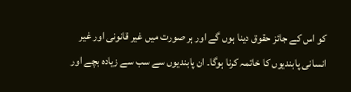کو اس کے جائز حقوق دینا ہوں گے اور ہر صورت میں غیر قانونی اور غیر انسانی پابندیوں کا خاتمہ کرنا ہوگا۔ ان پابندیوں سے سب سے زیادہ بچے اور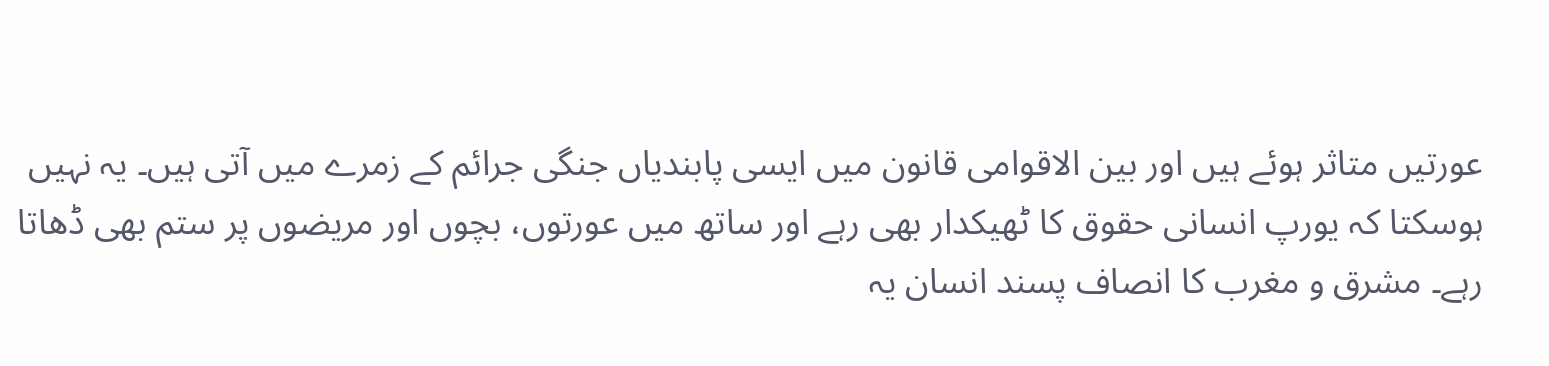عورتیں متاثر ہوئے ہیں اور بین الاقوامی قانون میں ایسی پابندیاں جنگی جرائم کے زمرے میں آتی ہیں۔ یہ نہیں ہوسکتا کہ یورپ انسانی حقوق کا ٹھیکدار بھی رہے اور ساتھ میں عورتوں، بچوں اور مریضوں پر ستم بھی ڈھاتا رہے۔ مشرق و مغرب کا انصاف پسند انسان یہ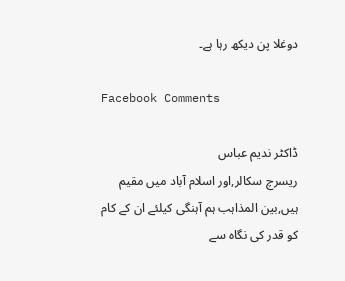دوغلا پن دیکھ رہا ہے۔

Facebook Comments

ڈاکٹر ندیم عباس
ریسرچ سکالر,اور اسلام آباد میں مقیم ہیں,بین المذاہب ہم آہنگی کیلئے ان کے کام کو قدر کی نگاہ سے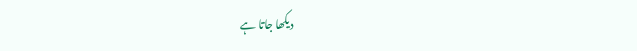دیکھا جاتا ہے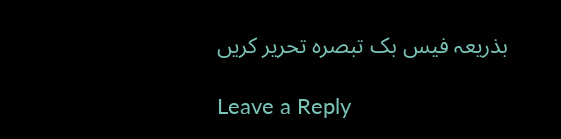بذریعہ فیس بک تبصرہ تحریر کریں

Leave a Reply